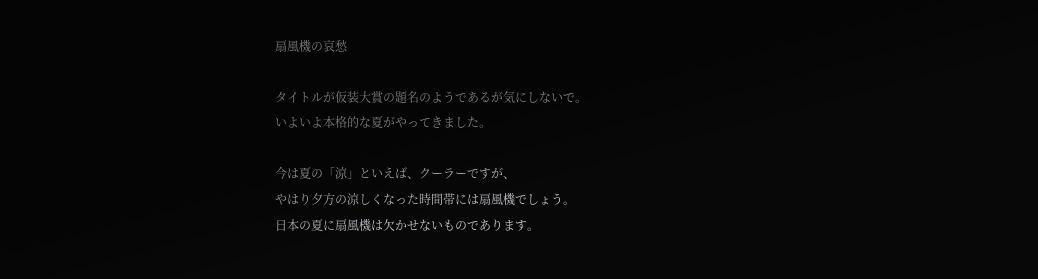扇風機の哀愁

タイトルが仮装大賞の題名のようであるが気にしないで。
いよいよ本格的な夏がやってきました。

今は夏の「涼」といえば、クーラーですが、
やはり夕方の涼しくなった時間帯には扇風機でしょう。
日本の夏に扇風機は欠かせないものであります。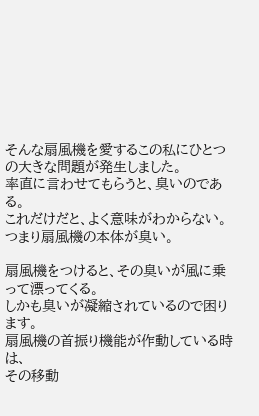そんな扇風機を愛するこの私にひとつの大きな問題が発生しました。
率直に言わせてもらうと、臭いのである。
これだけだと、よく意味がわからない。
つまり扇風機の本体が臭い。

扇風機をつけると、その臭いが風に乗って漂ってくる。
しかも臭いが凝縮されているので困ります。
扇風機の首振り機能が作動している時は、
その移動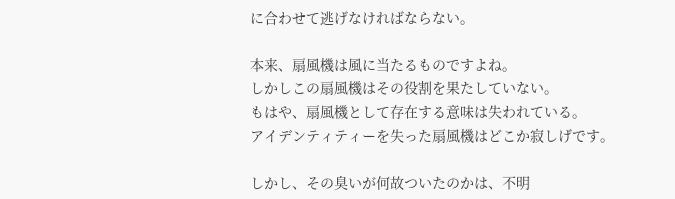に合わせて逃げなければならない。

本来、扇風機は風に当たるものですよね。
しかしこの扇風機はその役割を果たしていない。
もはや、扇風機として存在する意味は失われている。
アイデンティティーを失った扇風機はどこか寂しげです。

しかし、その臭いが何故ついたのかは、不明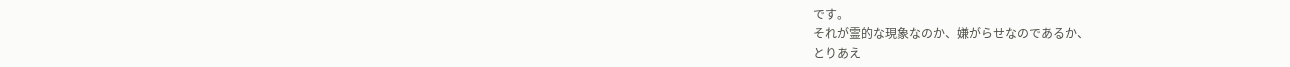です。
それが霊的な現象なのか、嫌がらせなのであるか、
とりあえ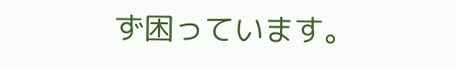ず困っています。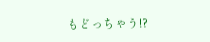もどっちゃう!?